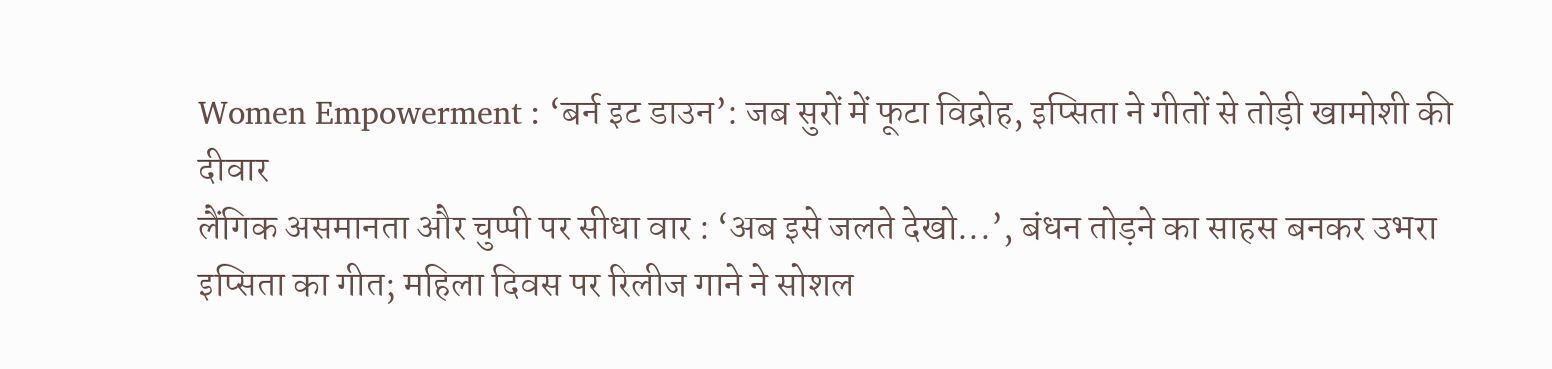Women Empowerment : ‘बर्न इट डाउन’: जब सुरों में फूटा विद्रोह, इप्सिता ने गीतों से तोड़ी खामोशी की दीवार
लैंगिक असमानता और चुप्पी पर सीधा वार : ‘अब इसे जलते देखो...’, बंधन तोड़ने का साहस बनकर उभरा इप्सिता का गीत; महिला दिवस पर रिलीज गाने ने सोशल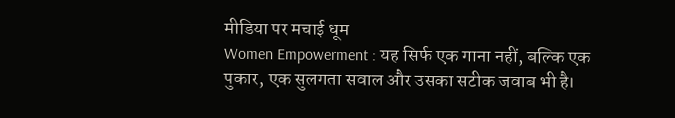मीडिया पर मचाई धूम
Women Empowerment : यह सिर्फ एक गाना नहीं, बल्कि एक पुकार, एक सुलगता सवाल और उसका सटीक जवाब भी है।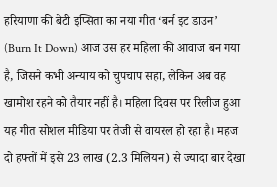हरियाणा की बेटी इप्सिता का नया गीत ‘बर्न इट डाउन’ (Burn It Down) आज उस हर महिला की आवाज बन गया है, जिसने कभी अन्याय को चुपचाप सहा, लेकिन अब वह खामोश रहने को तैयार नहीं है। महिला दिवस पर रिलीज हुआ यह गीत सोशल मीडिया पर तेजी से वायरल हो रहा है। महज दो हफ्तों में इसे 23 लाख (2.3 मिलियन) से ज्यादा बार देखा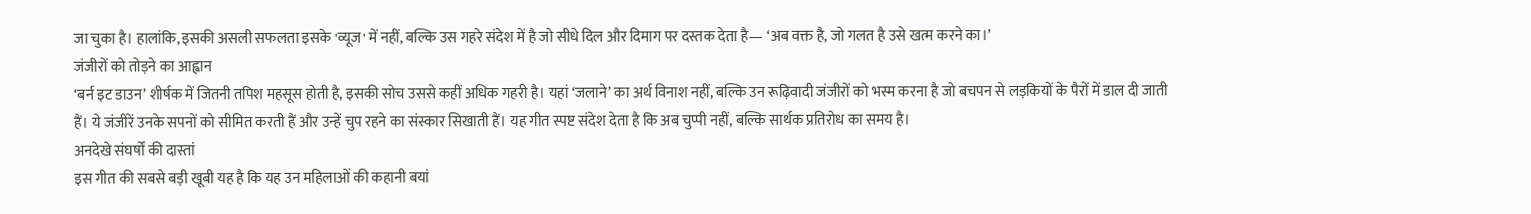जा चुका है। हालांकि, इसकी असली सफलता इसके 'व्यूज' में नहीं, बल्कि उस गहरे संदेश में है जो सीधे दिल और दिमाग पर दस्तक देता है— ‘अब वक्त है, जो गलत है उसे खत्म करने का।’
जंजीरों को तोड़ने का आह्वान
‘बर्न इट डाउन’ शीर्षक में जितनी तपिश महसूस होती है, इसकी सोच उससे कहीं अधिक गहरी है। यहां ‘जलाने’ का अर्थ विनाश नहीं, बल्कि उन रूढ़िवादी जंजीरों को भस्म करना है जो बचपन से लड़कियों के पैरों में डाल दी जाती हैं। ये जंजीरें उनके सपनों को सीमित करती हैं और उन्हें चुप रहने का संस्कार सिखाती हैं। यह गीत स्पष्ट संदेश देता है कि अब चुप्पी नहीं, बल्कि सार्थक प्रतिरोध का समय है।
अनदेखे संघर्षों की दास्तां
इस गीत की सबसे बड़ी खूबी यह है कि यह उन महिलाओं की कहानी बयां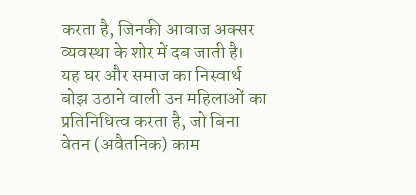करता है, जिनकी आवाज अक्सर व्यवस्था के शोर में दब जाती है। यह घर और समाज का निस्वार्थ बोझ उठाने वाली उन महिलाओं का प्रतिनिधित्व करता है, जो बिना वेतन (अवैतनिक) काम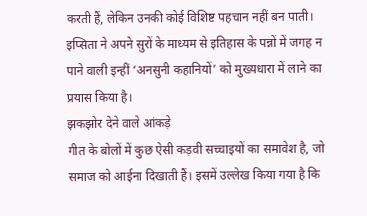करती हैं, लेकिन उनकी कोई विशिष्ट पहचान नहीं बन पाती। इप्सिता ने अपने सुरों के माध्यम से इतिहास के पन्नों में जगह न पाने वाली इन्हीं ‘अनसुनी कहानियों’ को मुख्यधारा में लाने का प्रयास किया है।
झकझोर देने वाले आंकड़े
गीत के बोलों में कुछ ऐसी कड़वी सच्चाइयों का समावेश है, जो समाज को आईना दिखाती हैं। इसमें उल्लेख किया गया है कि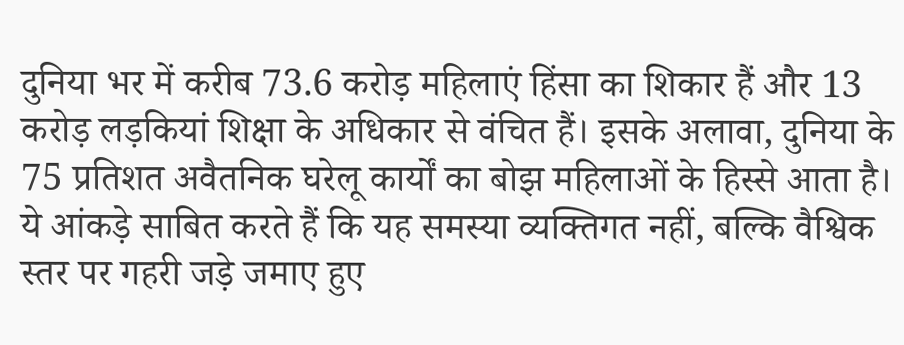दुनिया भर में करीब 73.6 करोड़ महिलाएं हिंसा का शिकार हैं और 13 करोड़ लड़कियां शिक्षा के अधिकार से वंचित हैं। इसके अलावा, दुनिया के 75 प्रतिशत अवैतनिक घरेलू कार्यों का बोझ महिलाओं के हिस्से आता है। ये आंकड़े साबित करते हैं कि यह समस्या व्यक्तिगत नहीं, बल्कि वैश्विक स्तर पर गहरी जड़े जमाए हुए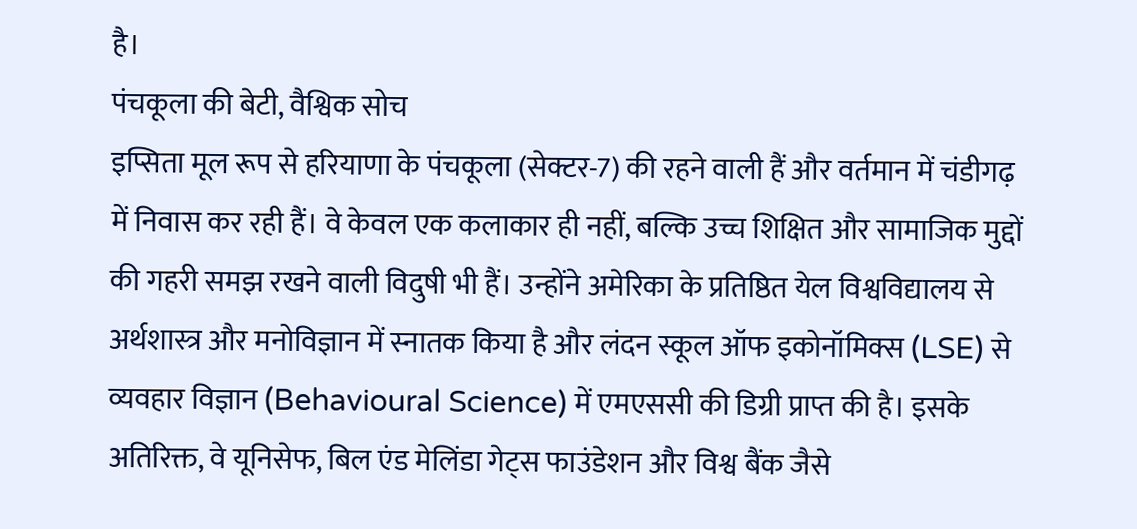है।
पंचकूला की बेटी, वैश्विक सोच
इप्सिता मूल रूप से हरियाणा के पंचकूला (सेक्टर-7) की रहने वाली हैं और वर्तमान में चंडीगढ़ में निवास कर रही हैं। वे केवल एक कलाकार ही नहीं, बल्कि उच्च शिक्षित और सामाजिक मुद्दों की गहरी समझ रखने वाली विदुषी भी हैं। उन्होंने अमेरिका के प्रतिष्ठित येल विश्वविद्यालय से अर्थशास्त्र और मनोविज्ञान में स्नातक किया है और लंदन स्कूल ऑफ इकोनॉमिक्स (LSE) से व्यवहार विज्ञान (Behavioural Science) में एमएससी की डिग्री प्राप्त की है। इसके अतिरिक्त, वे यूनिसेफ, बिल एंड मेलिंडा गेट्स फाउंडेशन और विश्व बैंक जैसे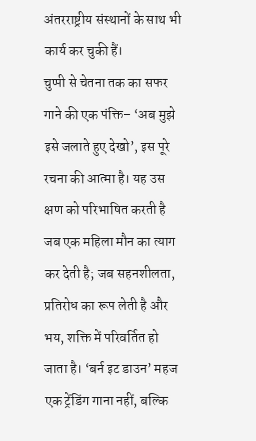अंतरराष्ट्रीय संस्थानों के साथ भी कार्य कर चुकी हैं।
चुप्पी से चेतना तक का सफर
गाने की एक पंक्ति– ‘अब मुझे इसे जलाते हुए देखो’, इस पूरे रचना की आत्मा है। यह उस क्षण को परिभाषित करती है जब एक महिला मौन का त्याग कर देती है; जब सहनशीलता, प्रतिरोध का रूप लेती है और भय, शक्ति में परिवर्तित हो जाता है। ‘बर्न इट डाउन’ महज एक ट्रेंडिंग गाना नहीं, बल्कि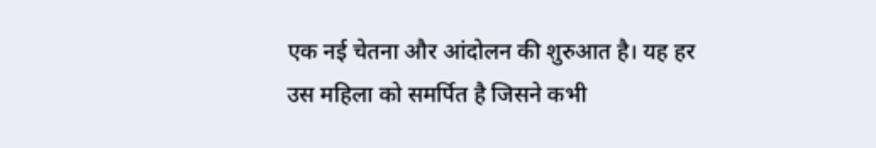एक नई चेतना और आंदोलन की शुरुआत है। यह हर उस महिला को समर्पित है जिसने कभी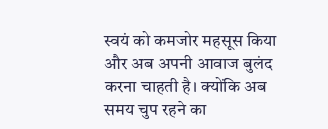स्वयं को कमजोर महसूस किया और अब अपनी आवाज बुलंद करना चाहती है। क्योंकि अब समय चुप रहने का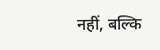नहीं, बल्कि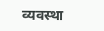व्यवस्था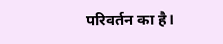परिवर्तन का है।